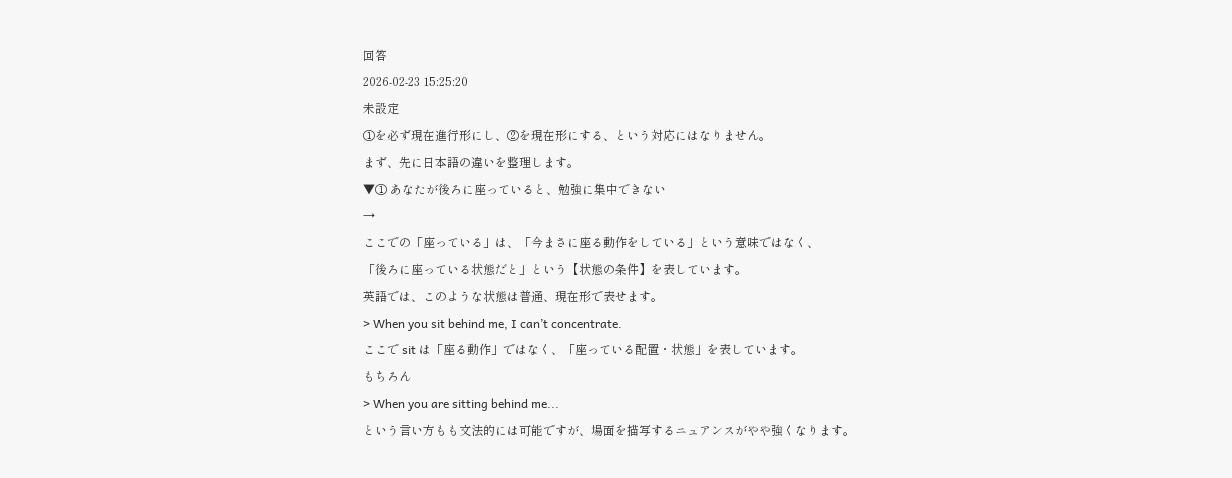回答
2026-02-23 15:25:20
未設定
①を必ず現在進行形にし、②を現在形にする、という対応にはなりません。
まず、先に日本語の違いを整理します。
▼① あなたが後ろに座っていると、勉強に集中できない
→
ここでの「座っている」は、「今まさに座る動作をしている」という意味ではなく、
「後ろに座っている状態だと」という【状態の条件】を表しています。
英語では、このような状態は普通、現在形で表せます。
> When you sit behind me, I can’t concentrate.
ここで sit は「座る動作」ではなく、「座っている配置・状態」を表しています。
もちろん
> When you are sitting behind me...
という言い方もも文法的には可能ですが、場面を描写するニュアンスがやや強くなります。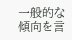一般的な傾向を言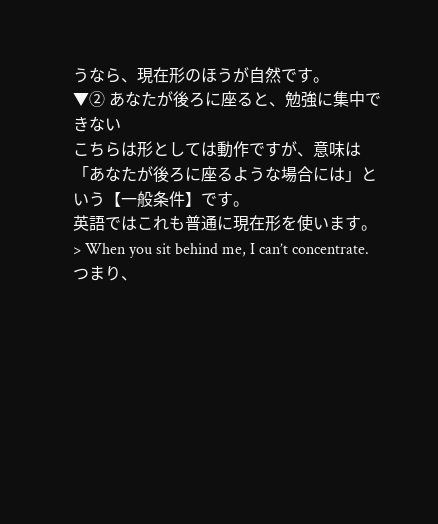うなら、現在形のほうが自然です。
▼② あなたが後ろに座ると、勉強に集中できない
こちらは形としては動作ですが、意味は
「あなたが後ろに座るような場合には」という【一般条件】です。
英語ではこれも普通に現在形を使います。
> When you sit behind me, I can’t concentrate.
つまり、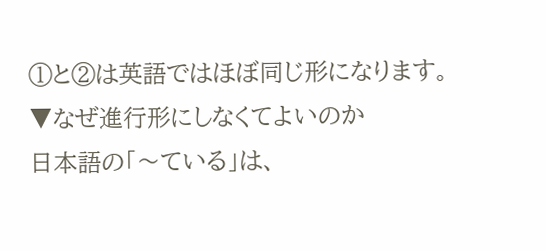①と②は英語ではほぼ同じ形になります。
▼なぜ進行形にしなくてよいのか
日本語の「〜ている」は、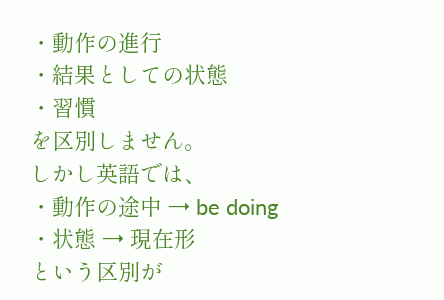・動作の進行
・結果としての状態
・習慣
を区別しません。
しかし英語では、
・動作の途中 → be doing
・状態 → 現在形
という区別が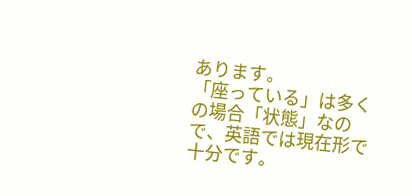あります。
「座っている」は多くの場合「状態」なので、英語では現在形で十分です。